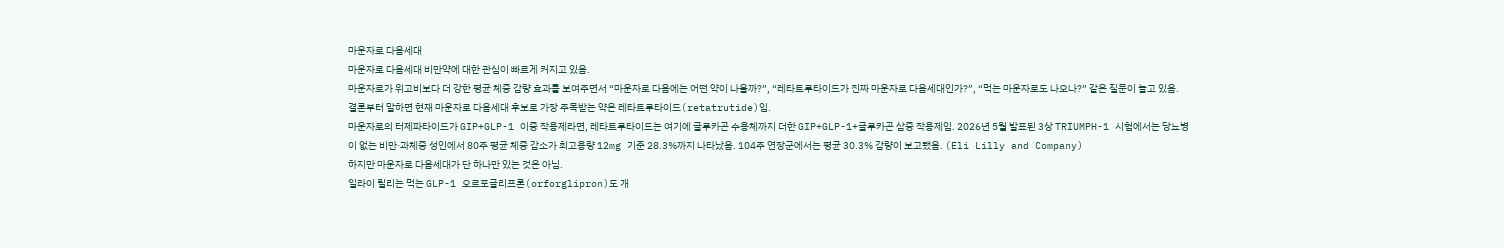마운자로 다음세대
마운자로 다음세대 비만약에 대한 관심이 빠르게 커지고 있음.
마운자로가 위고비보다 더 강한 평균 체중 감량 효과를 보여주면서 “마운자로 다음에는 어떤 약이 나올까?”, “레타트루타이드가 진짜 마운자로 다음세대인가?”, “먹는 마운자로도 나오나?” 같은 질문이 늘고 있음.
결론부터 말하면 현재 마운자로 다음세대 후보로 가장 주목받는 약은 레타트루타이드(retatrutide)임.
마운자로의 터제파타이드가 GIP+GLP-1 이중 작용제라면, 레타트루타이드는 여기에 글루카곤 수용체까지 더한 GIP+GLP-1+글루카곤 삼중 작용제임. 2026년 5월 발표된 3상 TRIUMPH-1 시험에서는 당뇨병이 없는 비만·과체중 성인에서 80주 평균 체중 감소가 최고용량 12mg 기준 28.3%까지 나타났음. 104주 연장군에서는 평균 30.3% 감량이 보고됐음. (Eli Lilly and Company)
하지만 마운자로 다음세대가 단 하나만 있는 것은 아님.
일라이 릴리는 먹는 GLP-1 오르포글리프론(orforglipron)도 개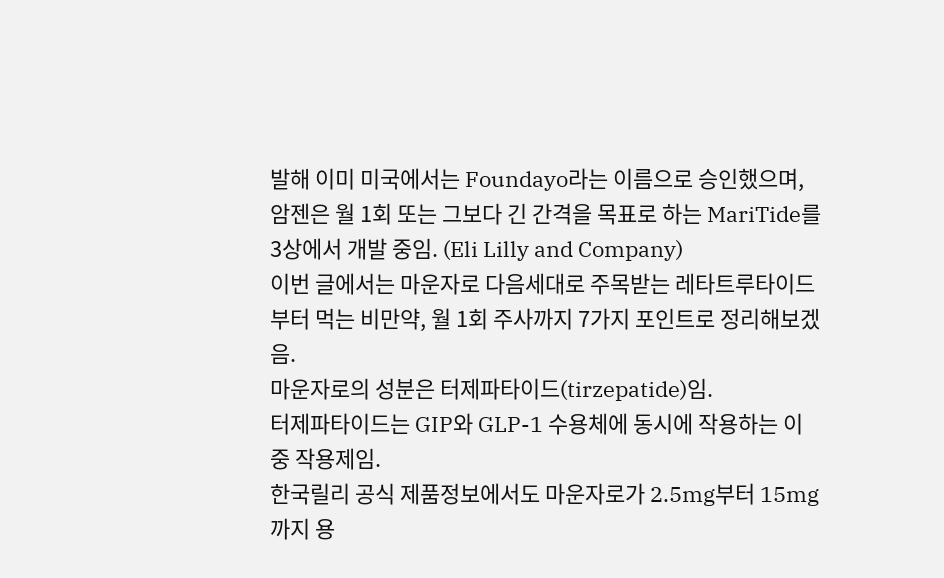발해 이미 미국에서는 Foundayo라는 이름으로 승인했으며, 암젠은 월 1회 또는 그보다 긴 간격을 목표로 하는 MariTide를 3상에서 개발 중임. (Eli Lilly and Company)
이번 글에서는 마운자로 다음세대로 주목받는 레타트루타이드부터 먹는 비만약, 월 1회 주사까지 7가지 포인트로 정리해보겠음.
마운자로의 성분은 터제파타이드(tirzepatide)임.
터제파타이드는 GIP와 GLP-1 수용체에 동시에 작용하는 이중 작용제임.
한국릴리 공식 제품정보에서도 마운자로가 2.5mg부터 15mg까지 용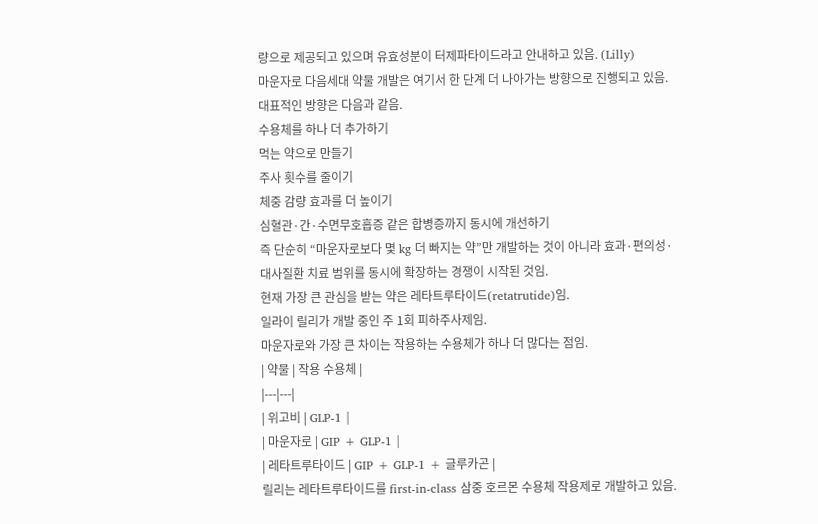량으로 제공되고 있으며 유효성분이 터제파타이드라고 안내하고 있음. (Lilly)
마운자로 다음세대 약물 개발은 여기서 한 단계 더 나아가는 방향으로 진행되고 있음.
대표적인 방향은 다음과 같음.
수용체를 하나 더 추가하기
먹는 약으로 만들기
주사 횟수를 줄이기
체중 감량 효과를 더 높이기
심혈관·간·수면무호흡증 같은 합병증까지 동시에 개선하기
즉 단순히 “마운자로보다 몇 kg 더 빠지는 약”만 개발하는 것이 아니라 효과·편의성·대사질환 치료 범위를 동시에 확장하는 경쟁이 시작된 것임.
현재 가장 큰 관심을 받는 약은 레타트루타이드(retatrutide)임.
일라이 릴리가 개발 중인 주 1회 피하주사제임.
마운자로와 가장 큰 차이는 작용하는 수용체가 하나 더 많다는 점임.
| 약물 | 작용 수용체 |
|---|---|
| 위고비 | GLP-1 |
| 마운자로 | GIP + GLP-1 |
| 레타트루타이드 | GIP + GLP-1 + 글루카곤 |
릴리는 레타트루타이드를 first-in-class 삼중 호르몬 수용체 작용제로 개발하고 있음.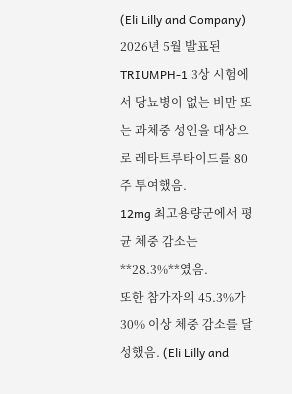(Eli Lilly and Company)
2026년 5월 발표된 TRIUMPH-1 3상 시험에서 당뇨병이 없는 비만 또는 과체중 성인을 대상으로 레타트루타이드를 80주 투여했음.
12mg 최고용량군에서 평균 체중 감소는 **28.3%**였음.
또한 참가자의 45.3%가 30% 이상 체중 감소를 달성했음. (Eli Lilly and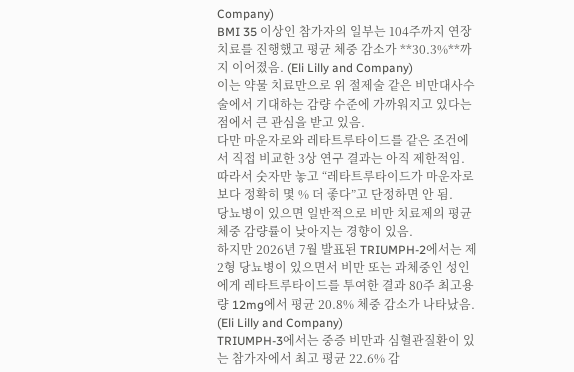Company)
BMI 35 이상인 참가자의 일부는 104주까지 연장 치료를 진행했고 평균 체중 감소가 **30.3%**까지 이어졌음. (Eli Lilly and Company)
이는 약물 치료만으로 위 절제술 같은 비만대사수술에서 기대하는 감량 수준에 가까워지고 있다는 점에서 큰 관심을 받고 있음.
다만 마운자로와 레타트루타이드를 같은 조건에서 직접 비교한 3상 연구 결과는 아직 제한적임.
따라서 숫자만 놓고 “레타트루타이드가 마운자로보다 정확히 몇 % 더 좋다”고 단정하면 안 됨.
당뇨병이 있으면 일반적으로 비만 치료제의 평균 체중 감량률이 낮아지는 경향이 있음.
하지만 2026년 7월 발표된 TRIUMPH-2에서는 제2형 당뇨병이 있으면서 비만 또는 과체중인 성인에게 레타트루타이드를 투여한 결과 80주 최고용량 12mg에서 평균 20.8% 체중 감소가 나타났음. (Eli Lilly and Company)
TRIUMPH-3에서는 중증 비만과 심혈관질환이 있는 참가자에서 최고 평균 22.6% 감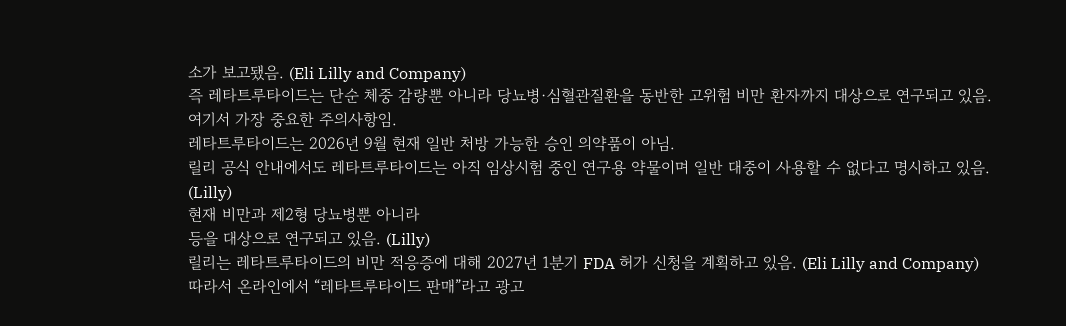소가 보고됐음. (Eli Lilly and Company)
즉 레타트루타이드는 단순 체중 감량뿐 아니라 당뇨병·심혈관질환을 동반한 고위험 비만 환자까지 대상으로 연구되고 있음.
여기서 가장 중요한 주의사항임.
레타트루타이드는 2026년 9월 현재 일반 처방 가능한 승인 의약품이 아님.
릴리 공식 안내에서도 레타트루타이드는 아직 임상시험 중인 연구용 약물이며 일반 대중이 사용할 수 없다고 명시하고 있음. (Lilly)
현재 비만과 제2형 당뇨병뿐 아니라
등을 대상으로 연구되고 있음. (Lilly)
릴리는 레타트루타이드의 비만 적응증에 대해 2027년 1분기 FDA 허가 신청을 계획하고 있음. (Eli Lilly and Company)
따라서 온라인에서 “레타트루타이드 판매”라고 광고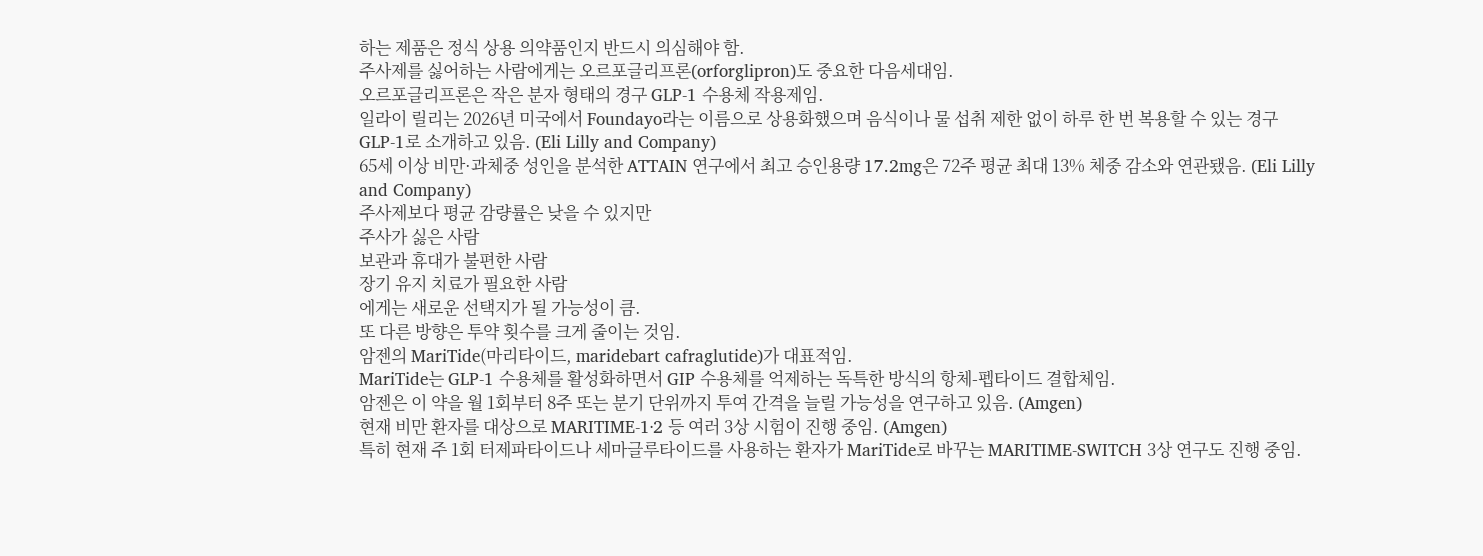하는 제품은 정식 상용 의약품인지 반드시 의심해야 함.
주사제를 싫어하는 사람에게는 오르포글리프론(orforglipron)도 중요한 다음세대임.
오르포글리프론은 작은 분자 형태의 경구 GLP-1 수용체 작용제임.
일라이 릴리는 2026년 미국에서 Foundayo라는 이름으로 상용화했으며 음식이나 물 섭취 제한 없이 하루 한 번 복용할 수 있는 경구 GLP-1로 소개하고 있음. (Eli Lilly and Company)
65세 이상 비만·과체중 성인을 분석한 ATTAIN 연구에서 최고 승인용량 17.2mg은 72주 평균 최대 13% 체중 감소와 연관됐음. (Eli Lilly and Company)
주사제보다 평균 감량률은 낮을 수 있지만
주사가 싫은 사람
보관과 휴대가 불편한 사람
장기 유지 치료가 필요한 사람
에게는 새로운 선택지가 될 가능성이 큼.
또 다른 방향은 투약 횟수를 크게 줄이는 것임.
암젠의 MariTide(마리타이드, maridebart cafraglutide)가 대표적임.
MariTide는 GLP-1 수용체를 활성화하면서 GIP 수용체를 억제하는 독특한 방식의 항체-펩타이드 결합체임.
암젠은 이 약을 월 1회부터 8주 또는 분기 단위까지 투여 간격을 늘릴 가능성을 연구하고 있음. (Amgen)
현재 비만 환자를 대상으로 MARITIME-1·2 등 여러 3상 시험이 진행 중임. (Amgen)
특히 현재 주 1회 터제파타이드나 세마글루타이드를 사용하는 환자가 MariTide로 바꾸는 MARITIME-SWITCH 3상 연구도 진행 중임.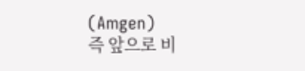(Amgen)
즉 앞으로 비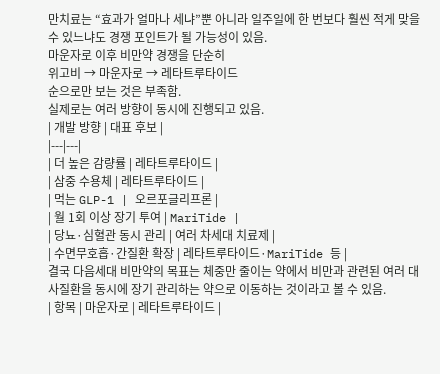만치료는 “효과가 얼마나 세냐”뿐 아니라 일주일에 한 번보다 훨씬 적게 맞을 수 있느냐도 경쟁 포인트가 될 가능성이 있음.
마운자로 이후 비만약 경쟁을 단순히
위고비 → 마운자로 → 레타트루타이드
순으로만 보는 것은 부족함.
실제로는 여러 방향이 동시에 진행되고 있음.
| 개발 방향 | 대표 후보 |
|---|---|
| 더 높은 감량률 | 레타트루타이드 |
| 삼중 수용체 | 레타트루타이드 |
| 먹는 GLP-1 | 오르포글리프론 |
| 월 1회 이상 장기 투여 | MariTide |
| 당뇨·심혈관 동시 관리 | 여러 차세대 치료제 |
| 수면무호흡·간질환 확장 | 레타트루타이드·MariTide 등 |
결국 다음세대 비만약의 목표는 체중만 줄이는 약에서 비만과 관련된 여러 대사질환을 동시에 장기 관리하는 약으로 이동하는 것이라고 볼 수 있음.
| 항목 | 마운자로 | 레타트루타이드 |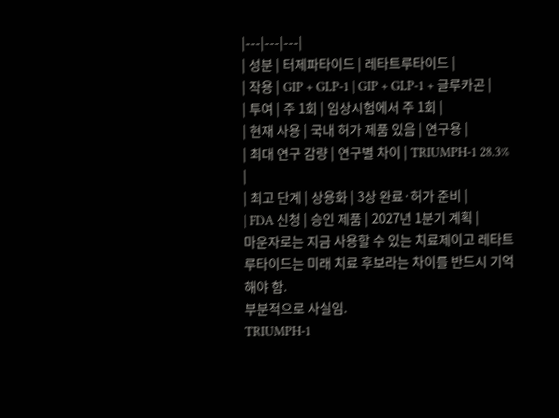|---|---|---|
| 성분 | 터제파타이드 | 레타트루타이드 |
| 작용 | GIP + GLP-1 | GIP + GLP-1 + 글루카곤 |
| 투여 | 주 1회 | 임상시험에서 주 1회 |
| 현재 사용 | 국내 허가 제품 있음 | 연구용 |
| 최대 연구 감량 | 연구별 차이 | TRIUMPH-1 28.3% |
| 최고 단계 | 상용화 | 3상 완료·허가 준비 |
| FDA 신청 | 승인 제품 | 2027년 1분기 계획 |
마운자로는 지금 사용할 수 있는 치료제이고 레타트루타이드는 미래 치료 후보라는 차이를 반드시 기억해야 함.
부분적으로 사실임.
TRIUMPH-1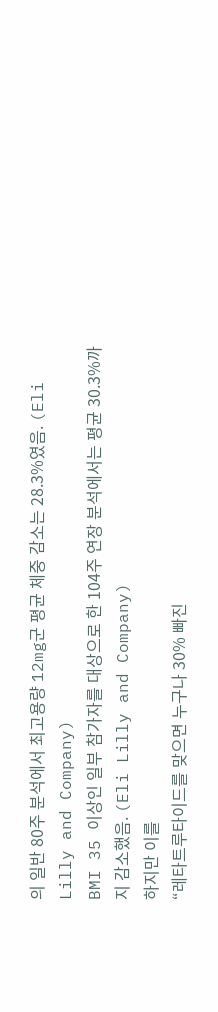의 일반 80주 분석에서 최고용량 12mg군 평균 체중 감소는 28.3%였음. (Eli Lilly and Company)
BMI 35 이상인 일부 참가자를 대상으로 한 104주 연장 분석에서는 평균 30.3%까지 감소했음. (Eli Lilly and Company)
하지만 이를
“레타트루타이드를 맞으면 누구나 30% 빠진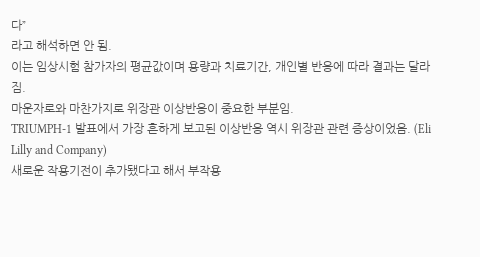다”
라고 해석하면 안 됨.
이는 임상시험 참가자의 평균값이며 용량과 치료기간, 개인별 반응에 따라 결과는 달라짐.
마운자로와 마찬가지로 위장관 이상반응이 중요한 부분임.
TRIUMPH-1 발표에서 가장 흔하게 보고된 이상반응 역시 위장관 관련 증상이었음. (Eli Lilly and Company)
새로운 작용기전이 추가됐다고 해서 부작용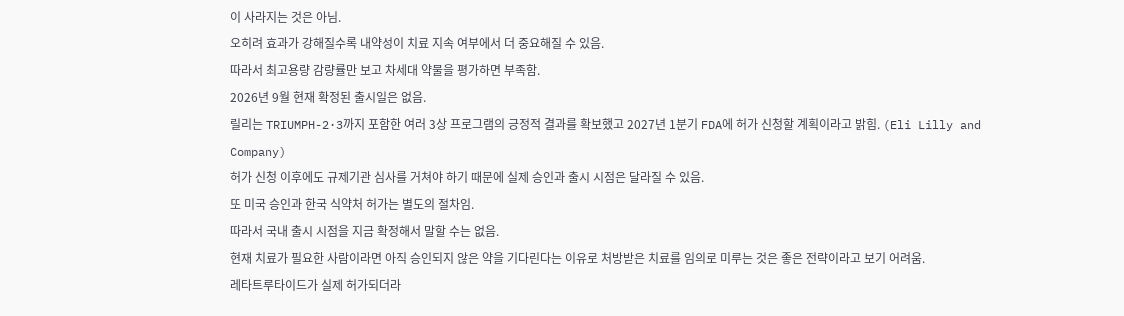이 사라지는 것은 아님.
오히려 효과가 강해질수록 내약성이 치료 지속 여부에서 더 중요해질 수 있음.
따라서 최고용량 감량률만 보고 차세대 약물을 평가하면 부족함.
2026년 9월 현재 확정된 출시일은 없음.
릴리는 TRIUMPH-2·3까지 포함한 여러 3상 프로그램의 긍정적 결과를 확보했고 2027년 1분기 FDA에 허가 신청할 계획이라고 밝힘. (Eli Lilly and Company)
허가 신청 이후에도 규제기관 심사를 거쳐야 하기 때문에 실제 승인과 출시 시점은 달라질 수 있음.
또 미국 승인과 한국 식약처 허가는 별도의 절차임.
따라서 국내 출시 시점을 지금 확정해서 말할 수는 없음.
현재 치료가 필요한 사람이라면 아직 승인되지 않은 약을 기다린다는 이유로 처방받은 치료를 임의로 미루는 것은 좋은 전략이라고 보기 어려움.
레타트루타이드가 실제 허가되더라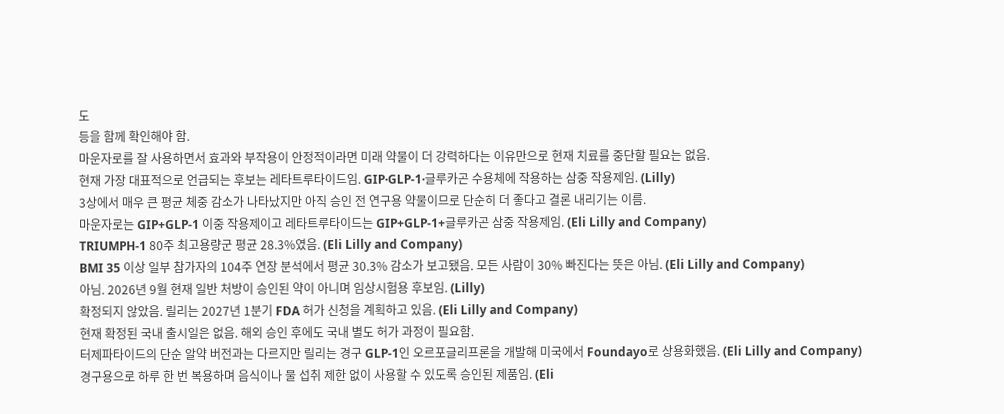도
등을 함께 확인해야 함.
마운자로를 잘 사용하면서 효과와 부작용이 안정적이라면 미래 약물이 더 강력하다는 이유만으로 현재 치료를 중단할 필요는 없음.
현재 가장 대표적으로 언급되는 후보는 레타트루타이드임. GIP·GLP-1·글루카곤 수용체에 작용하는 삼중 작용제임. (Lilly)
3상에서 매우 큰 평균 체중 감소가 나타났지만 아직 승인 전 연구용 약물이므로 단순히 더 좋다고 결론 내리기는 이름.
마운자로는 GIP+GLP-1 이중 작용제이고 레타트루타이드는 GIP+GLP-1+글루카곤 삼중 작용제임. (Eli Lilly and Company)
TRIUMPH-1 80주 최고용량군 평균 28.3%였음. (Eli Lilly and Company)
BMI 35 이상 일부 참가자의 104주 연장 분석에서 평균 30.3% 감소가 보고됐음. 모든 사람이 30% 빠진다는 뜻은 아님. (Eli Lilly and Company)
아님. 2026년 9월 현재 일반 처방이 승인된 약이 아니며 임상시험용 후보임. (Lilly)
확정되지 않았음. 릴리는 2027년 1분기 FDA 허가 신청을 계획하고 있음. (Eli Lilly and Company)
현재 확정된 국내 출시일은 없음. 해외 승인 후에도 국내 별도 허가 과정이 필요함.
터제파타이드의 단순 알약 버전과는 다르지만 릴리는 경구 GLP-1인 오르포글리프론을 개발해 미국에서 Foundayo로 상용화했음. (Eli Lilly and Company)
경구용으로 하루 한 번 복용하며 음식이나 물 섭취 제한 없이 사용할 수 있도록 승인된 제품임. (Eli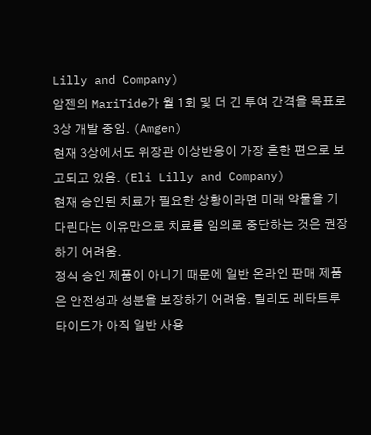Lilly and Company)
암젠의 MariTide가 월 1회 및 더 긴 투여 간격을 목표로 3상 개발 중임. (Amgen)
현재 3상에서도 위장관 이상반응이 가장 흔한 편으로 보고되고 있음. (Eli Lilly and Company)
현재 승인된 치료가 필요한 상황이라면 미래 약물을 기다린다는 이유만으로 치료를 임의로 중단하는 것은 권장하기 어려움.
정식 승인 제품이 아니기 때문에 일반 온라인 판매 제품은 안전성과 성분을 보장하기 어려움. 릴리도 레타트루타이드가 아직 일반 사용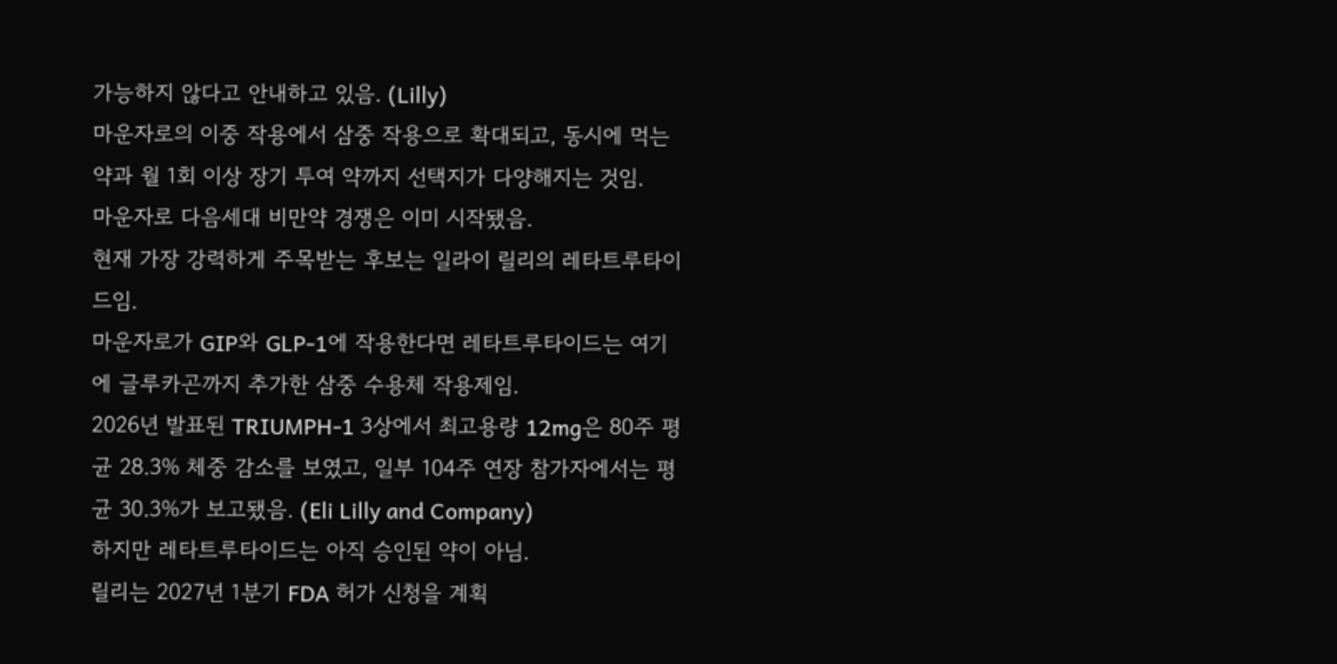가능하지 않다고 안내하고 있음. (Lilly)
마운자로의 이중 작용에서 삼중 작용으로 확대되고, 동시에 먹는 약과 월 1회 이상 장기 투여 약까지 선택지가 다양해지는 것임.
마운자로 다음세대 비만약 경쟁은 이미 시작됐음.
현재 가장 강력하게 주목받는 후보는 일라이 릴리의 레타트루타이드임.
마운자로가 GIP와 GLP-1에 작용한다면 레타트루타이드는 여기에 글루카곤까지 추가한 삼중 수용체 작용제임.
2026년 발표된 TRIUMPH-1 3상에서 최고용량 12mg은 80주 평균 28.3% 체중 감소를 보였고, 일부 104주 연장 참가자에서는 평균 30.3%가 보고됐음. (Eli Lilly and Company)
하지만 레타트루타이드는 아직 승인된 약이 아님.
릴리는 2027년 1분기 FDA 허가 신청을 계획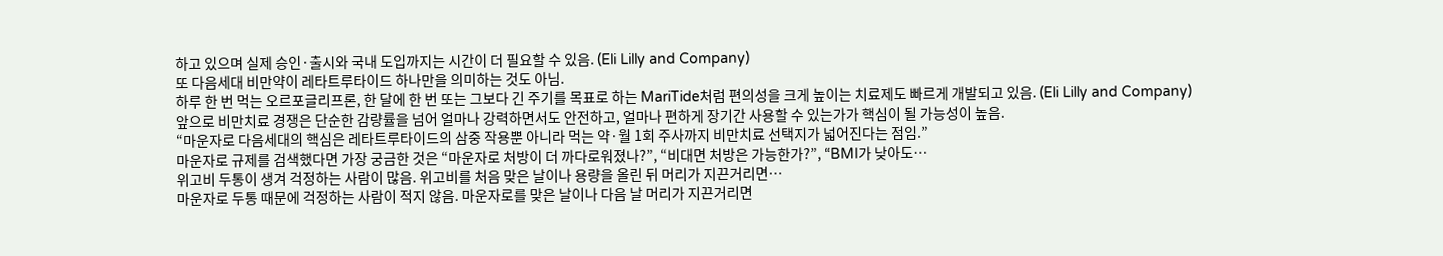하고 있으며 실제 승인·출시와 국내 도입까지는 시간이 더 필요할 수 있음. (Eli Lilly and Company)
또 다음세대 비만약이 레타트루타이드 하나만을 의미하는 것도 아님.
하루 한 번 먹는 오르포글리프론, 한 달에 한 번 또는 그보다 긴 주기를 목표로 하는 MariTide처럼 편의성을 크게 높이는 치료제도 빠르게 개발되고 있음. (Eli Lilly and Company)
앞으로 비만치료 경쟁은 단순한 감량률을 넘어 얼마나 강력하면서도 안전하고, 얼마나 편하게 장기간 사용할 수 있는가가 핵심이 될 가능성이 높음.
“마운자로 다음세대의 핵심은 레타트루타이드의 삼중 작용뿐 아니라 먹는 약·월 1회 주사까지 비만치료 선택지가 넓어진다는 점임.”
마운자로 규제를 검색했다면 가장 궁금한 것은 “마운자로 처방이 더 까다로워졌나?”, “비대면 처방은 가능한가?”, “BMI가 낮아도…
위고비 두통이 생겨 걱정하는 사람이 많음. 위고비를 처음 맞은 날이나 용량을 올린 뒤 머리가 지끈거리면…
마운자로 두통 때문에 걱정하는 사람이 적지 않음. 마운자로를 맞은 날이나 다음 날 머리가 지끈거리면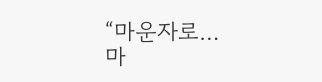“마운자로…
마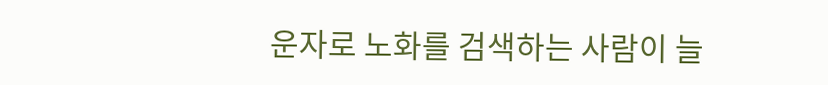운자로 노화를 검색하는 사람이 늘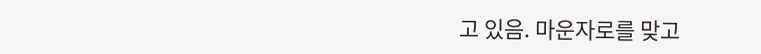고 있음. 마운자로를 맞고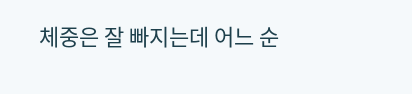체중은 잘 빠지는데 어느 순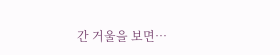간 거울을 보면…